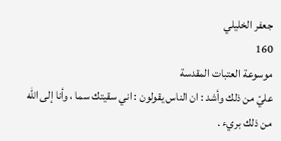جعفر الخليلي
160
موسوعة العتبات المقدسة
عليّ من ذلك وأشد : ان الناس يقولون : اني سقيتك سما ، وأنا إلى اللّه من ذلك بريء .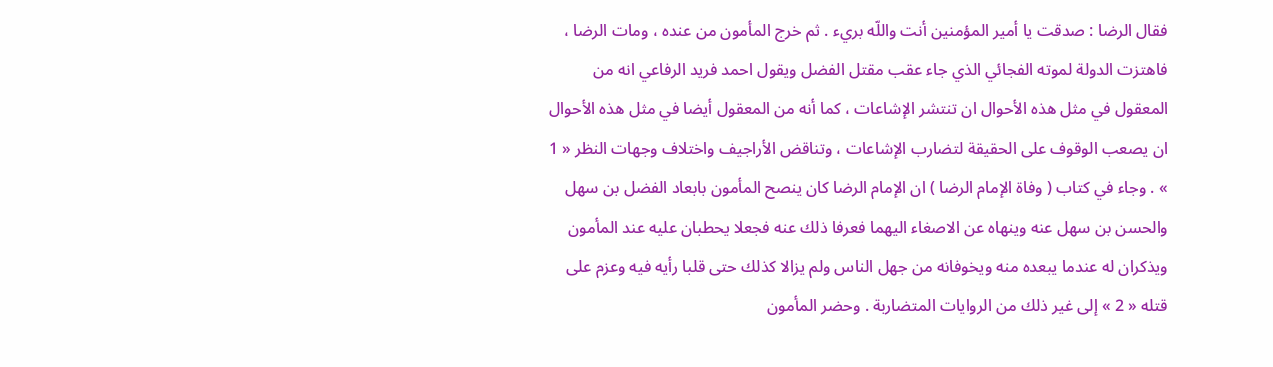فقال الرضا : صدقت يا أمير المؤمنين أنت واللّه بريء . ثم خرج المأمون من عنده ، ومات الرضا ، فاهتزت الدولة لموته الفجائي الذي جاء عقب مقتل الفضل ويقول احمد فريد الرفاعي انه من المعقول في مثل هذه الأحوال ان تنتشر الإشاعات ، كما أنه من المعقول أيضا في مثل هذه الأحوال ان يصعب الوقوف على الحقيقة لتضارب الإشاعات ، وتناقض الأراجيف واختلاف وجهات النظر « 1 » . وجاء في كتاب ( وفاة الإمام الرضا ) ان الإمام الرضا كان ينصح المأمون بابعاد الفضل بن سهل والحسن بن سهل عنه وينهاه عن الاصغاء اليهما فعرفا ذلك عنه فجعلا يحطبان عليه عند المأمون ويذكران له عندما يبعده منه ويخوفانه من جهل الناس ولم يزالا كذلك حتى قلبا رأيه فيه وعزم على قتله « 2 » إلى غير ذلك من الروايات المتضاربة . وحضر المأمون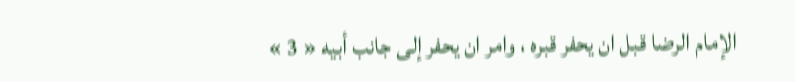الإمام الرضا قبل ان يحفر قبره ، وامر ان يحفر إلى جانب أبيه « 3 »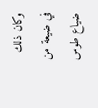وكان ذلك في ضيعة من ضياع طوس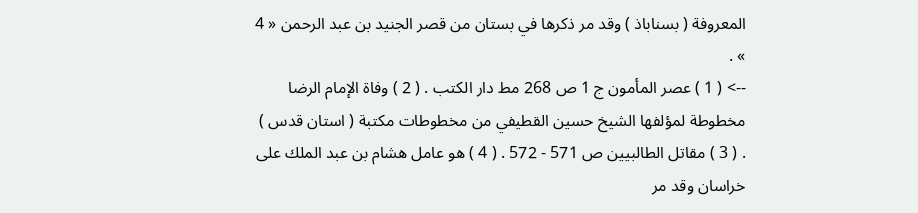المعروفة ( بسناباذ ) وقد مر ذكرها في بستان من قصر الجنيد بن عبد الرحمن « 4 » .
--> ( 1 ) عصر المأمون ج 1 ص 268 مط دار الكتب . ( 2 ) وفاة الإمام الرضا مخطوطة لمؤلفها الشيخ حسين القطيفي من مخطوطات مكتبة ( استان قدس ) . ( 3 ) مقاتل الطالبيين ص 571 - 572 . ( 4 ) هو عامل هشام بن عبد الملك على خراسان وقد مر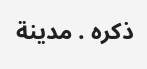ذكره . مدينة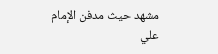مشهد حيث مدفن الإمام علي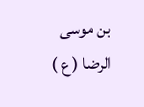بن موسى الرضا ( ع )